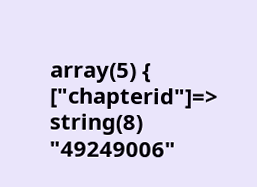array(5) { ["chapterid"]=> string(8) "49249006"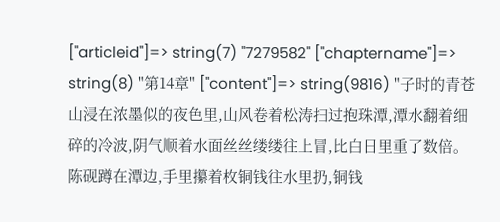["articleid"]=> string(7) "7279582" ["chaptername"]=> string(8) "第14章" ["content"]=> string(9816) "子时的青苍山浸在浓墨似的夜色里,山风卷着松涛扫过抱珠潭,潭水翻着细碎的冷波,阴气顺着水面丝丝缕缕往上冒,比白日里重了数倍。
陈砚蹲在潭边,手里攥着枚铜钱往水里扔,铜钱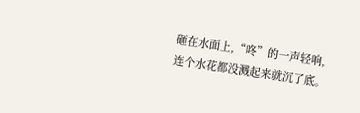砸在水面上,“咚”的一声轻响,连个水花都没溅起来就沉了底。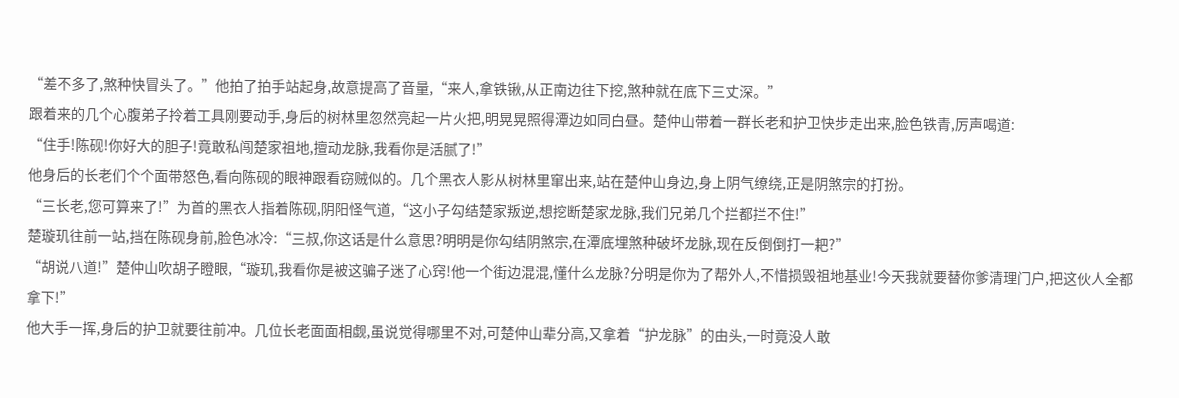“差不多了,煞种快冒头了。”他拍了拍手站起身,故意提高了音量,“来人,拿铁锹,从正南边往下挖,煞种就在底下三丈深。”
跟着来的几个心腹弟子拎着工具刚要动手,身后的树林里忽然亮起一片火把,明晃晃照得潭边如同白昼。楚仲山带着一群长老和护卫快步走出来,脸色铁青,厉声喝道:
“住手!陈砚!你好大的胆子!竟敢私闯楚家祖地,擅动龙脉,我看你是活腻了!”
他身后的长老们个个面带怒色,看向陈砚的眼神跟看窃贼似的。几个黑衣人影从树林里窜出来,站在楚仲山身边,身上阴气缭绕,正是阴煞宗的打扮。
“三长老,您可算来了!”为首的黑衣人指着陈砚,阴阳怪气道,“这小子勾结楚家叛逆,想挖断楚家龙脉,我们兄弟几个拦都拦不住!”
楚璇玑往前一站,挡在陈砚身前,脸色冰冷:“三叔,你这话是什么意思?明明是你勾结阴煞宗,在潭底埋煞种破坏龙脉,现在反倒倒打一耙?”
“胡说八道!”楚仲山吹胡子瞪眼,“璇玑,我看你是被这骗子迷了心窍!他一个街边混混,懂什么龙脉?分明是你为了帮外人,不惜损毁祖地基业!今天我就要替你爹清理门户,把这伙人全都拿下!”
他大手一挥,身后的护卫就要往前冲。几位长老面面相觑,虽说觉得哪里不对,可楚仲山辈分高,又拿着“护龙脉”的由头,一时竟没人敢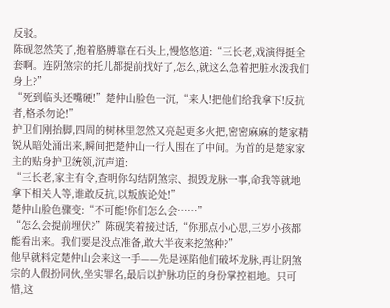反驳。
陈砚忽然笑了,抱着胳膊靠在石头上,慢悠悠道:“三长老,戏演得挺全套啊。连阴煞宗的托儿都提前找好了,怎么,就这么急着把脏水泼我们身上?”
“死到临头还嘴硬!”楚仲山脸色一沉,“来人!把他们给我拿下!反抗者,格杀勿论!”
护卫们刚抬脚,四周的树林里忽然又亮起更多火把,密密麻麻的楚家精锐从暗处涌出来,瞬间把楚仲山一行人围在了中间。为首的是楚家家主的贴身护卫统领,沉声道:
“三长老,家主有令,查明你勾结阴煞宗、损毁龙脉一事,命我等就地拿下相关人等,谁敢反抗,以叛族论处!”
楚仲山脸色骤变:“不可能!你们怎么会……”
“怎么会提前埋伏?”陈砚笑着接过话,“你那点小心思,三岁小孩都能看出来。我们要是没点准备,敢大半夜来挖煞种?”
他早就料定楚仲山会来这一手——先是诬陷他们破坏龙脉,再让阴煞宗的人假扮同伙,坐实罪名,最后以护脉功臣的身份掌控祖地。只可惜,这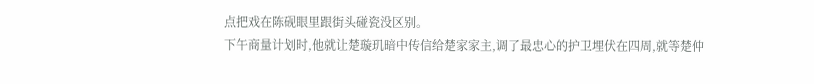点把戏在陈砚眼里跟街头碰瓷没区别。
下午商量计划时,他就让楚璇玑暗中传信给楚家家主,调了最忠心的护卫埋伏在四周,就等楚仲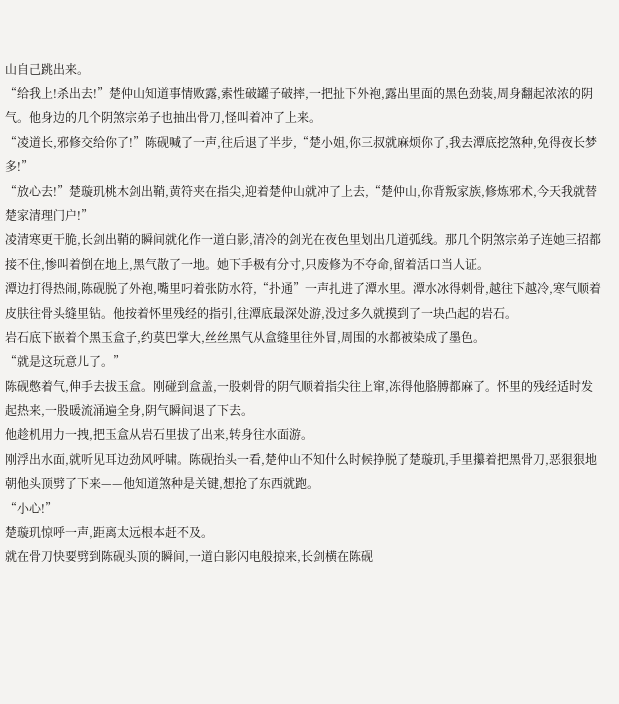山自己跳出来。
“给我上!杀出去!”楚仲山知道事情败露,索性破罐子破摔,一把扯下外袍,露出里面的黑色劲装,周身翻起浓浓的阴气。他身边的几个阴煞宗弟子也抽出骨刀,怪叫着冲了上来。
“凌道长,邪修交给你了!”陈砚喊了一声,往后退了半步,“楚小姐,你三叔就麻烦你了,我去潭底挖煞种,免得夜长梦多!”
“放心去!”楚璇玑桃木剑出鞘,黄符夹在指尖,迎着楚仲山就冲了上去,“楚仲山,你背叛家族,修炼邪术,今天我就替楚家清理门户!”
凌清寒更干脆,长剑出鞘的瞬间就化作一道白影,清冷的剑光在夜色里划出几道弧线。那几个阴煞宗弟子连她三招都接不住,惨叫着倒在地上,黑气散了一地。她下手极有分寸,只废修为不夺命,留着活口当人证。
潭边打得热闹,陈砚脱了外袍,嘴里叼着张防水符,“扑通”一声扎进了潭水里。潭水冰得刺骨,越往下越冷,寒气顺着皮肤往骨头缝里钻。他按着怀里残经的指引,往潭底最深处游,没过多久就摸到了一块凸起的岩石。
岩石底下嵌着个黑玉盒子,约莫巴掌大,丝丝黑气从盒缝里往外冒,周围的水都被染成了墨色。
“就是这玩意儿了。”
陈砚憋着气,伸手去拔玉盒。刚碰到盒盖,一股刺骨的阴气顺着指尖往上窜,冻得他胳膊都麻了。怀里的残经适时发起热来,一股暖流涌遍全身,阴气瞬间退了下去。
他趁机用力一拽,把玉盒从岩石里拔了出来,转身往水面游。
刚浮出水面,就听见耳边劲风呼啸。陈砚抬头一看,楚仲山不知什么时候挣脱了楚璇玑,手里攥着把黑骨刀,恶狠狠地朝他头顶劈了下来——他知道煞种是关键,想抢了东西就跑。
“小心!”
楚璇玑惊呼一声,距离太远根本赶不及。
就在骨刀快要劈到陈砚头顶的瞬间,一道白影闪电般掠来,长剑横在陈砚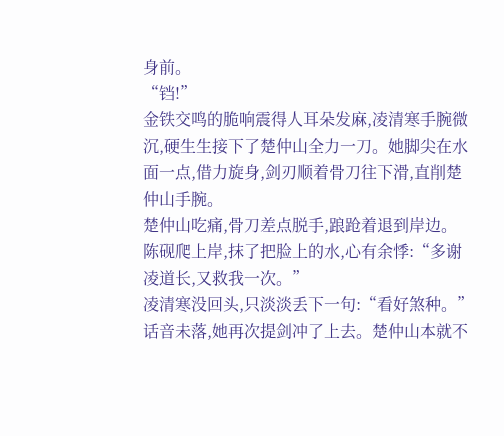身前。
“铛!”
金铁交鸣的脆响震得人耳朵发麻,凌清寒手腕微沉,硬生生接下了楚仲山全力一刀。她脚尖在水面一点,借力旋身,剑刃顺着骨刀往下滑,直削楚仲山手腕。
楚仲山吃痛,骨刀差点脱手,踉跄着退到岸边。
陈砚爬上岸,抹了把脸上的水,心有余悸:“多谢凌道长,又救我一次。”
凌清寒没回头,只淡淡丢下一句:“看好煞种。”
话音未落,她再次提剑冲了上去。楚仲山本就不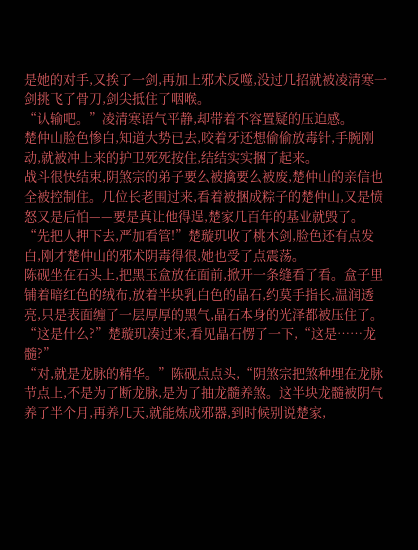是她的对手,又挨了一剑,再加上邪术反噬,没过几招就被凌清寒一剑挑飞了骨刀,剑尖抵住了咽喉。
“认输吧。”凌清寒语气平静,却带着不容置疑的压迫感。
楚仲山脸色惨白,知道大势已去,咬着牙还想偷偷放毒针,手腕刚动,就被冲上来的护卫死死按住,结结实实捆了起来。
战斗很快结束,阴煞宗的弟子要么被擒要么被废,楚仲山的亲信也全被控制住。几位长老围过来,看着被捆成粽子的楚仲山,又是愤怒又是后怕——要是真让他得逞,楚家几百年的基业就毁了。
“先把人押下去,严加看管!”楚璇玑收了桃木剑,脸色还有点发白,刚才楚仲山的邪术阴毒得很,她也受了点震荡。
陈砚坐在石头上,把黑玉盒放在面前,掀开一条缝看了看。盒子里铺着暗红色的绒布,放着半块乳白色的晶石,约莫手指长,温润透亮,只是表面缠了一层厚厚的黑气,晶石本身的光泽都被压住了。
“这是什么?”楚璇玑凑过来,看见晶石愣了一下,“这是……龙髓?”
“对,就是龙脉的精华。”陈砚点点头,“阴煞宗把煞种埋在龙脉节点上,不是为了断龙脉,是为了抽龙髓养煞。这半块龙髓被阴气养了半个月,再养几天,就能炼成邪器,到时候别说楚家,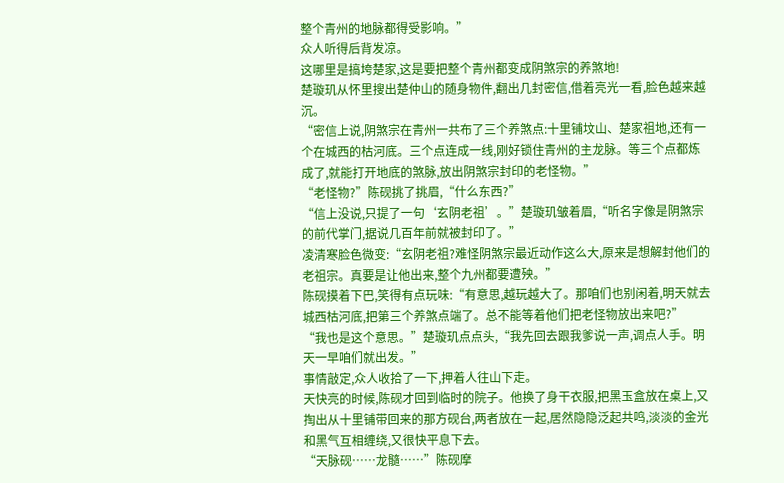整个青州的地脉都得受影响。”
众人听得后背发凉。
这哪里是搞垮楚家,这是要把整个青州都变成阴煞宗的养煞地!
楚璇玑从怀里搜出楚仲山的随身物件,翻出几封密信,借着亮光一看,脸色越来越沉。
“密信上说,阴煞宗在青州一共布了三个养煞点:十里铺坟山、楚家祖地,还有一个在城西的枯河底。三个点连成一线,刚好锁住青州的主龙脉。等三个点都炼成了,就能打开地底的煞脉,放出阴煞宗封印的老怪物。”
“老怪物?”陈砚挑了挑眉,“什么东西?”
“信上没说,只提了一句‘玄阴老祖’。”楚璇玑皱着眉,“听名字像是阴煞宗的前代掌门,据说几百年前就被封印了。”
凌清寒脸色微变:“玄阴老祖?难怪阴煞宗最近动作这么大,原来是想解封他们的老祖宗。真要是让他出来,整个九州都要遭殃。”
陈砚摸着下巴,笑得有点玩味:“有意思,越玩越大了。那咱们也别闲着,明天就去城西枯河底,把第三个养煞点端了。总不能等着他们把老怪物放出来吧?”
“我也是这个意思。”楚璇玑点点头,“我先回去跟我爹说一声,调点人手。明天一早咱们就出发。”
事情敲定,众人收拾了一下,押着人往山下走。
天快亮的时候,陈砚才回到临时的院子。他换了身干衣服,把黑玉盒放在桌上,又掏出从十里铺带回来的那方砚台,两者放在一起,居然隐隐泛起共鸣,淡淡的金光和黑气互相缠绕,又很快平息下去。
“天脉砚……龙髓……”陈砚摩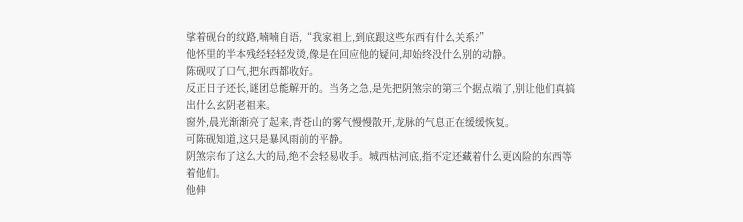挲着砚台的纹路,喃喃自语,“我家祖上,到底跟这些东西有什么关系?”
他怀里的半本残经轻轻发烫,像是在回应他的疑问,却始终没什么别的动静。
陈砚叹了口气,把东西都收好。
反正日子还长,谜团总能解开的。当务之急,是先把阴煞宗的第三个据点端了,别让他们真搞出什么玄阴老祖来。
窗外,晨光渐渐亮了起来,青苍山的雾气慢慢散开,龙脉的气息正在缓缓恢复。
可陈砚知道,这只是暴风雨前的平静。
阴煞宗布了这么大的局,绝不会轻易收手。城西枯河底,指不定还藏着什么更凶险的东西等着他们。
他伸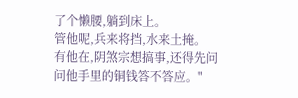了个懒腰,躺到床上。
管他呢,兵来将挡,水来土掩。
有他在,阴煞宗想搞事,还得先问问他手里的铜钱答不答应。"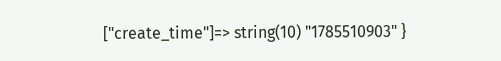["create_time"]=> string(10) "1785510903" }